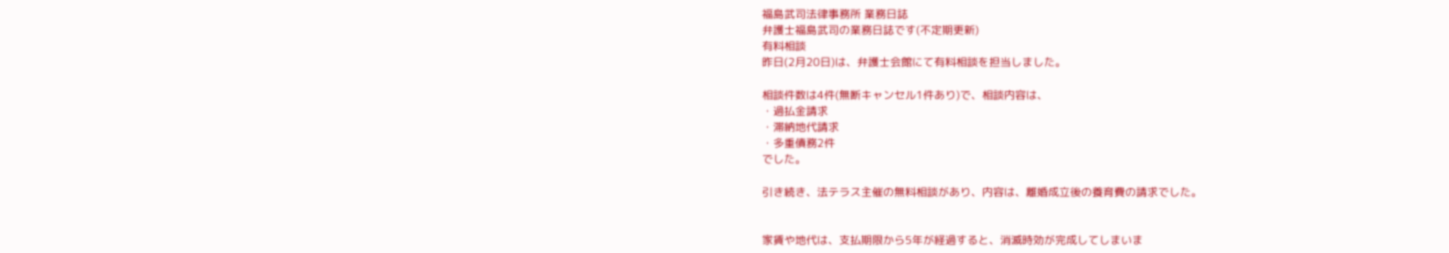福島武司法律事務所 業務日誌
弁護士福島武司の業務日誌です(不定期更新)
有料相談
昨日(2月20日)は、弁護士会館にて有料相談を担当しました。

相談件数は4件(無断キャンセル1件あり)で、相談内容は、
・過払金請求
・滞納地代請求
・多重債務2件
でした。

引き続き、法テラス主催の無料相談があり、内容は、離婚成立後の養育費の請求でした。


家賃や地代は、支払期限から5年が経過すると、消滅時効が完成してしまいま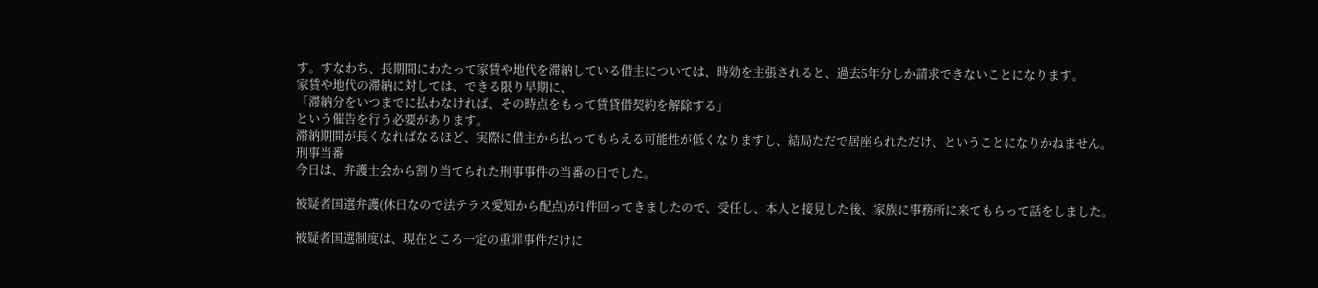す。すなわち、長期間にわたって家賃や地代を滞納している借主については、時効を主張されると、過去5年分しか請求できないことになります。
家賃や地代の滞納に対しては、できる限り早期に、
「滞納分をいつまでに払わなければ、その時点をもって賃貸借契約を解除する」
という催告を行う必要があります。
滞納期間が長くなればなるほど、実際に借主から払ってもらえる可能性が低くなりますし、結局ただで居座られただけ、ということになりかねません。
刑事当番
今日は、弁護士会から割り当てられた刑事事件の当番の日でした。

被疑者国選弁護(休日なので法テラス愛知から配点)が1件回ってきましたので、受任し、本人と接見した後、家族に事務所に来てもらって話をしました。

被疑者国選制度は、現在ところ一定の重罪事件だけに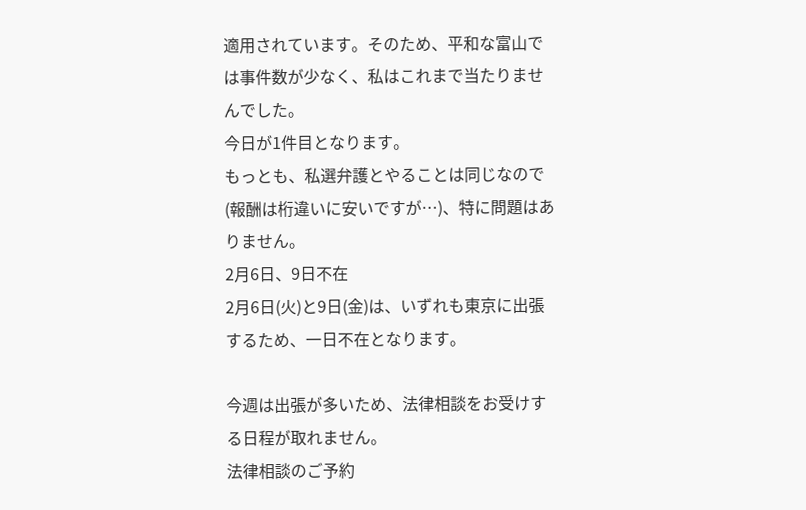適用されています。そのため、平和な富山では事件数が少なく、私はこれまで当たりませんでした。
今日が1件目となります。
もっとも、私選弁護とやることは同じなので(報酬は桁違いに安いですが…)、特に問題はありません。
2月6日、9日不在
2月6日(火)と9日(金)は、いずれも東京に出張するため、一日不在となります。

今週は出張が多いため、法律相談をお受けする日程が取れません。
法律相談のご予約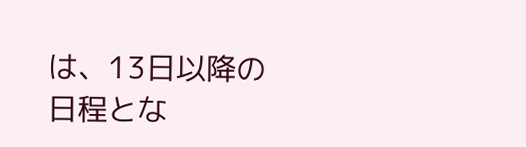は、13日以降の日程とな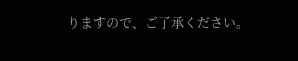りますので、ご了承ください。